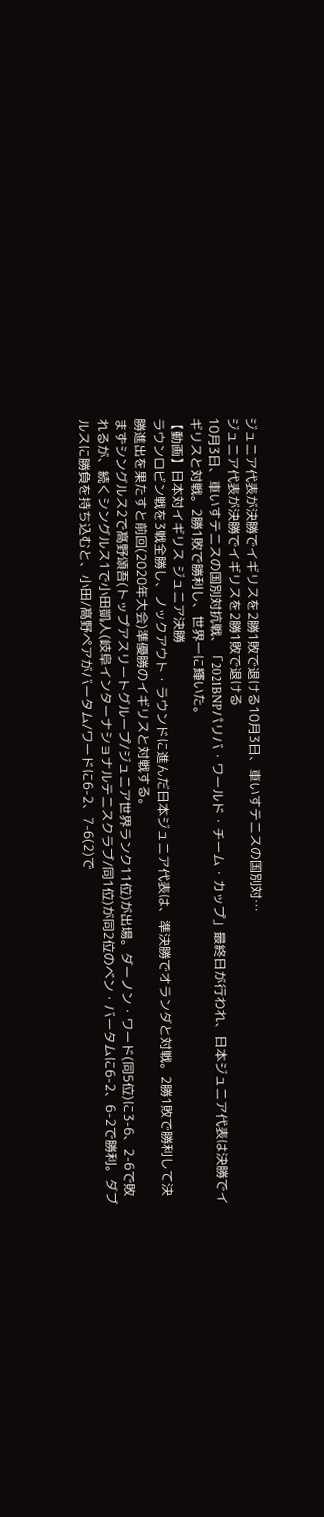ジュニア代表が決勝でイギリスを2勝1敗で退ける10月3日、車いすテニスの国別対…
ジュニア代表が決勝でイギリスを2勝1敗で退ける
10月3日、車いすテニスの国別対抗戦、「2021BNPパリバ・ワールド・チーム・カップ」最終日が行われ、日本ジュニア代表は決勝でイギリスと対戦。2勝1敗で勝利し、世界一に輝いた。
【動画】日本対イギリス ジュニア決勝
ラウンロビン戦を3戦全勝し、ノックアウト・ラウンドに進んだ日本ジュニア代表は、準決勝でオランダと対戦。2勝1敗で勝利して決勝進出を果たすと前回(2020年大会)準優勝のイギリスと対戦する。
まずシングルス2で髙野頌吾(トップアスリートグループ/ジュニア世界ランク11位)が出場。ダーノン・ワード(同5位)に3-6、2-6で敗れるが、続くシングルス1で小田凱人(岐阜インターナショナルテニスクラブ/同1位)が同2位のベン・バータムに6-2、6-2で勝利。ダブルスに勝負を持ち込むと、小田/髙野ペアがバータム/ワードに6-2、7-6(2)で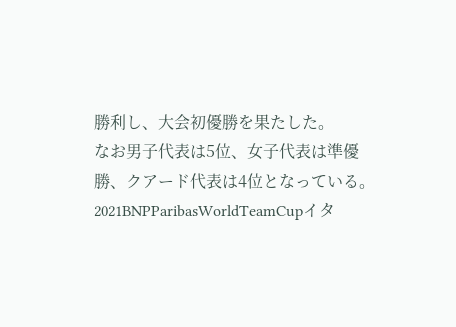勝利し、大会初優勝を果たした。
なお男子代表は5位、女子代表は準優勝、クアード代表は4位となっている。
2021BNPParibasWorldTeamCupイタ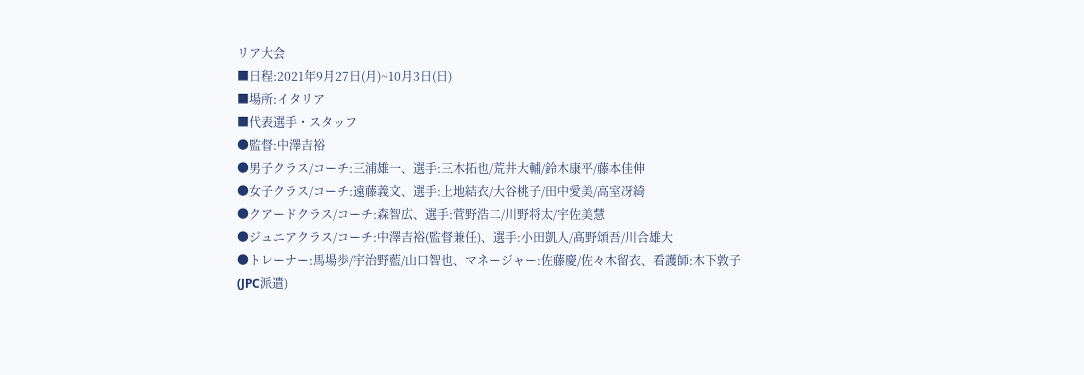リア大会
■日程:2021年9月27日(月)~10月3日(日)
■場所:イタリア
■代表選手・スタッフ
●監督:中澤吉裕
●男子クラス/コーチ:三浦雄一、選手:三木拓也/荒井大輔/鈴木康平/藤本佳伸
●女子クラス/コーチ:遠藤義文、選手:上地結衣/大谷桃子/田中愛美/高室冴綺
●クアードクラス/コーチ:森智広、選手:菅野浩二/川野将太/宇佐美慧
●ジュニアクラス/コーチ:中澤吉裕(監督兼任)、選手:小田凱人/髙野頌吾/川合雄大
●トレーナー:馬場歩/宇治野藍/山口智也、マネージャー:佐藤慶/佐々木留衣、看護師:木下敦子(JPC派遣)